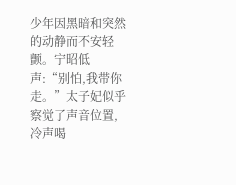少年因黑暗和突然的动静而不安轻颤。宁昭低声:“别怕,我带你走。”太子妃似乎察觉了声音位置,冷声喝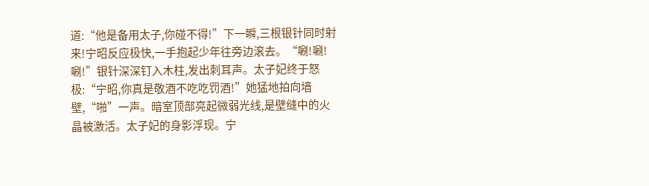道:“他是备用太子,你碰不得!”下一瞬,三根银针同时射来!宁昭反应极快,一手抱起少年往旁边滚去。“唰!唰!唰!”银针深深钉入木柱,发出刺耳声。太子妃终于怒极:“宁昭,你真是敬酒不吃吃罚酒!”她猛地拍向墙壁,“啪”一声。暗室顶部亮起微弱光线,是壁缝中的火晶被激活。太子妃的身影浮现。宁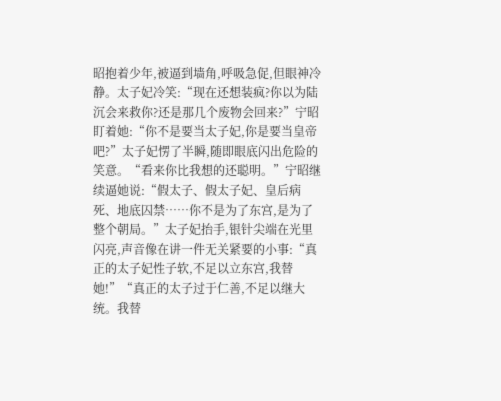昭抱着少年,被逼到墙角,呼吸急促,但眼神冷静。太子妃冷笑:“现在还想装疯?你以为陆沉会来救你?还是那几个废物会回来?”宁昭盯着她:“你不是要当太子妃,你是要当皇帝吧?”太子妃愣了半瞬,随即眼底闪出危险的笑意。“看来你比我想的还聪明。”宁昭继续逼她说:“假太子、假太子妃、皇后病死、地底囚禁……你不是为了东宫,是为了整个朝局。”太子妃抬手,银针尖端在光里闪亮,声音像在讲一件无关紧要的小事:“真正的太子妃性子软,不足以立东宫,我替她!”“真正的太子过于仁善,不足以继大统。我替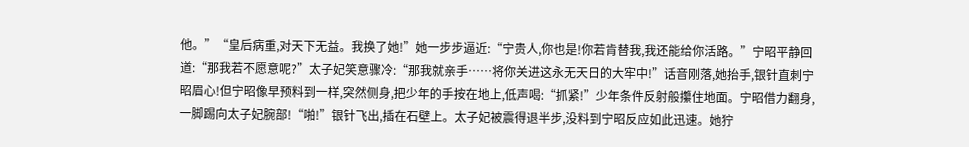他。”“皇后病重,对天下无益。我换了她!”她一步步逼近:“宁贵人,你也是!你若肯替我,我还能给你活路。”宁昭平静回道:“那我若不愿意呢?”太子妃笑意骤冷:“那我就亲手……将你关进这永无天日的大牢中!”话音刚落,她抬手,银针直刺宁昭眉心!但宁昭像早预料到一样,突然侧身,把少年的手按在地上,低声喝:“抓紧!”少年条件反射般攥住地面。宁昭借力翻身,一脚踢向太子妃腕部!“啪!”银针飞出,插在石壁上。太子妃被震得退半步,没料到宁昭反应如此迅速。她狞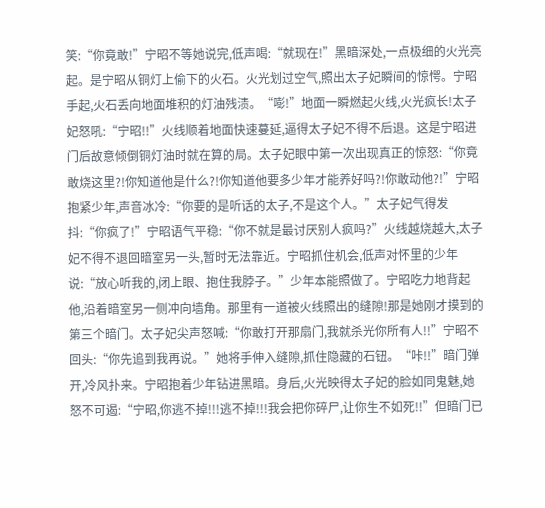笑:“你竟敢!”宁昭不等她说完,低声喝:“就现在!”黑暗深处,一点极细的火光亮起。是宁昭从铜灯上偷下的火石。火光划过空气,照出太子妃瞬间的惊愕。宁昭手起,火石丢向地面堆积的灯油残渍。“嘭!”地面一瞬燃起火线,火光疯长!太子妃怒吼:“宁昭!!”火线顺着地面快速蔓延,逼得太子妃不得不后退。这是宁昭进门后故意倾倒铜灯油时就在算的局。太子妃眼中第一次出现真正的惊怒:“你竟敢烧这里?!你知道他是什么?!你知道他要多少年才能养好吗?!你敢动他?!”宁昭抱紧少年,声音冰冷:“你要的是听话的太子,不是这个人。”太子妃气得发抖:“你疯了!”宁昭语气平稳:“你不就是最讨厌别人疯吗?”火线越烧越大,太子妃不得不退回暗室另一头,暂时无法靠近。宁昭抓住机会,低声对怀里的少年说:“放心听我的,闭上眼、抱住我脖子。”少年本能照做了。宁昭吃力地背起他,沿着暗室另一侧冲向墙角。那里有一道被火线照出的缝隙!那是她刚才摸到的第三个暗门。太子妃尖声怒喊:“你敢打开那扇门,我就杀光你所有人!!”宁昭不回头:“你先追到我再说。”她将手伸入缝隙,抓住隐藏的石钮。“咔!!”暗门弹开,冷风扑来。宁昭抱着少年钻进黑暗。身后,火光映得太子妃的脸如同鬼魅,她怒不可遏:“宁昭,你逃不掉!!!逃不掉!!!我会把你碎尸,让你生不如死!!”但暗门已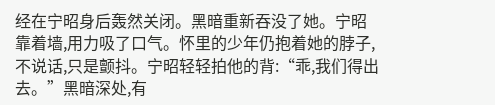经在宁昭身后轰然关闭。黑暗重新吞没了她。宁昭靠着墙,用力吸了口气。怀里的少年仍抱着她的脖子,不说话,只是颤抖。宁昭轻轻拍他的背:“乖,我们得出去。”黑暗深处,有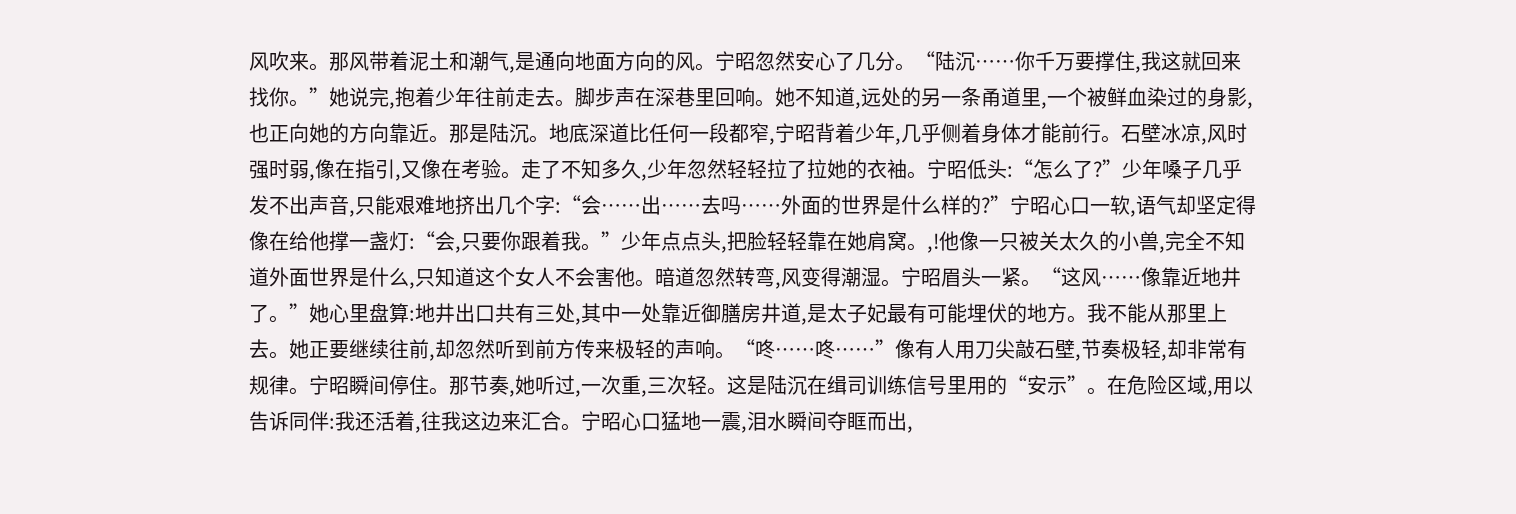风吹来。那风带着泥土和潮气,是通向地面方向的风。宁昭忽然安心了几分。“陆沉……你千万要撑住,我这就回来找你。”她说完,抱着少年往前走去。脚步声在深巷里回响。她不知道,远处的另一条甬道里,一个被鲜血染过的身影,也正向她的方向靠近。那是陆沉。地底深道比任何一段都窄,宁昭背着少年,几乎侧着身体才能前行。石壁冰凉,风时强时弱,像在指引,又像在考验。走了不知多久,少年忽然轻轻拉了拉她的衣袖。宁昭低头:“怎么了?”少年嗓子几乎发不出声音,只能艰难地挤出几个字:“会……出……去吗……外面的世界是什么样的?”宁昭心口一软,语气却坚定得像在给他撑一盏灯:“会,只要你跟着我。”少年点点头,把脸轻轻靠在她肩窝。,!他像一只被关太久的小兽,完全不知道外面世界是什么,只知道这个女人不会害他。暗道忽然转弯,风变得潮湿。宁昭眉头一紧。“这风……像靠近地井了。”她心里盘算:地井出口共有三处,其中一处靠近御膳房井道,是太子妃最有可能埋伏的地方。我不能从那里上去。她正要继续往前,却忽然听到前方传来极轻的声响。“咚……咚……”像有人用刀尖敲石壁,节奏极轻,却非常有规律。宁昭瞬间停住。那节奏,她听过,一次重,三次轻。这是陆沉在缉司训练信号里用的“安示”。在危险区域,用以告诉同伴:我还活着,往我这边来汇合。宁昭心口猛地一震,泪水瞬间夺眶而出,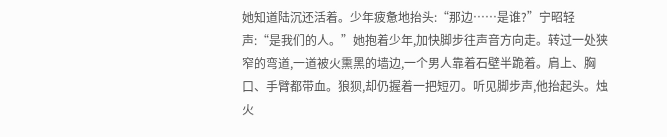她知道陆沉还活着。少年疲惫地抬头:“那边……是谁?”宁昭轻声:“是我们的人。”她抱着少年,加快脚步往声音方向走。转过一处狭窄的弯道,一道被火熏黑的墙边,一个男人靠着石壁半跪着。肩上、胸口、手臂都带血。狼狈,却仍握着一把短刃。听见脚步声,他抬起头。烛火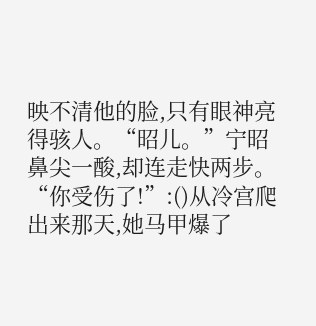映不清他的脸,只有眼神亮得骇人。“昭儿。”宁昭鼻尖一酸,却连走快两步。“你受伤了!”:()从冷宫爬出来那天,她马甲爆了